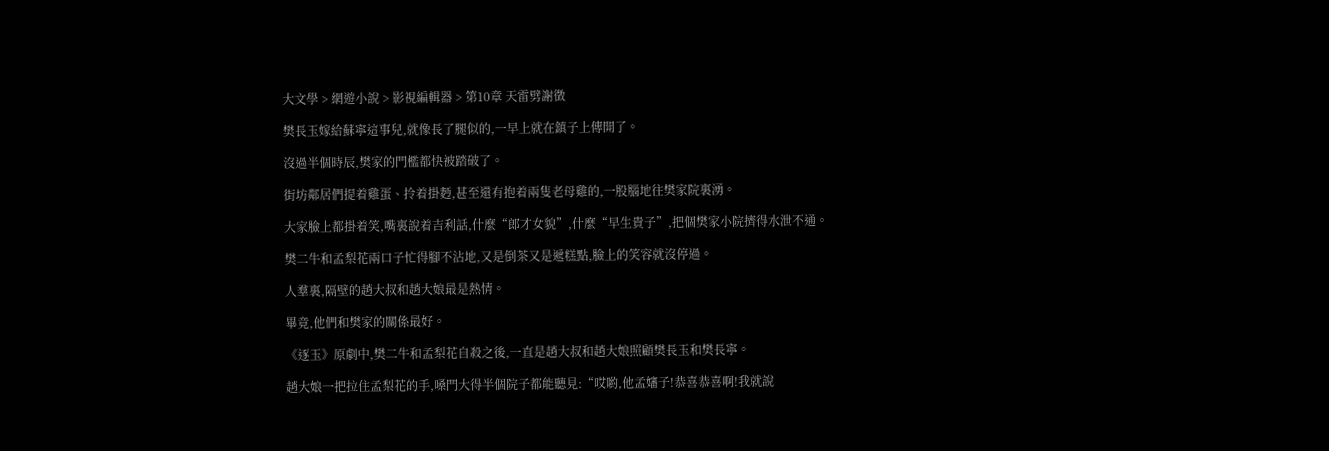大文學 > 網遊小說 > 影視編輯器 > 第10章 天雷劈謝徵

樊長玉嫁給蘇寧這事兒,就像長了腿似的,一早上就在鎮子上傳開了。

沒過半個時辰,樊家的門檻都快被踏破了。

街坊鄰居們提着雞蛋、拎着掛麪,甚至還有抱着兩隻老母雞的,一股腦地往樊家院裏湧。

大家臉上都掛着笑,嘴裏說着吉利話,什麼“郎才女貌”,什麼“早生貴子”,把個樊家小院擠得水泄不通。

樊二牛和孟梨花兩口子忙得腳不沾地,又是倒茶又是遞糕點,臉上的笑容就沒停過。

人羣裏,隔壁的趙大叔和趙大娘最是熱情。

畢竟,他們和樊家的關係最好。

《逐玉》原劇中,樊二牛和孟梨花自殺之後,一直是趙大叔和趙大娘照顧樊長玉和樊長寧。

趙大娘一把拉住孟梨花的手,嗓門大得半個院子都能聽見:“哎喲,他孟嬸子!恭喜恭喜啊!我就說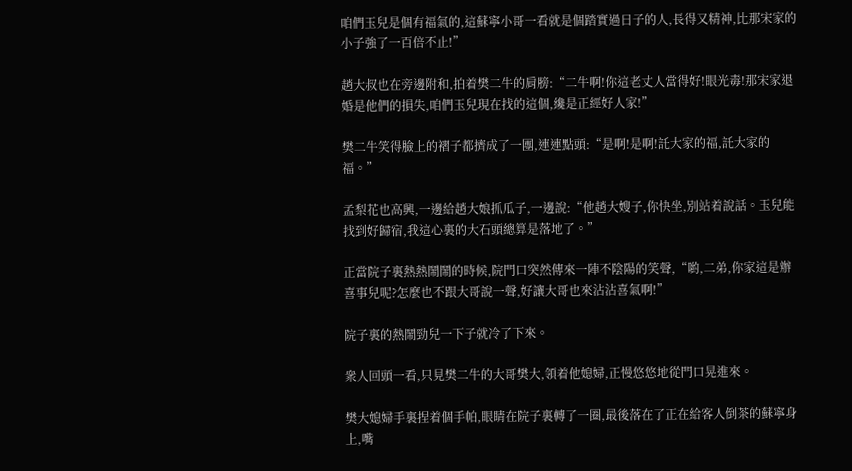咱們玉兒是個有福氣的,這蘇寧小哥一看就是個踏實過日子的人,長得又精神,比那宋家的小子強了一百倍不止!”

趙大叔也在旁邊附和,拍着樊二牛的肩膀:“二牛啊!你這老丈人當得好!眼光毒!那宋家退婚是他們的損失,咱們玉兒現在找的這個,纔是正經好人家!”

樊二牛笑得臉上的褶子都擠成了一團,連連點頭:“是啊!是啊!託大家的福,託大家的福。”

孟梨花也高興,一邊給趙大娘抓瓜子,一邊說:“他趙大嫂子,你快坐,別站着說話。玉兒能找到好歸宿,我這心裏的大石頭總算是落地了。”

正當院子裏熱熱鬧鬧的時候,院門口突然傳來一陣不陰陽的笑聲,“喲,二弟,你家這是辦喜事兒呢?怎麼也不跟大哥說一聲,好讓大哥也來沾沾喜氣啊!”

院子裏的熱鬧勁兒一下子就冷了下來。

衆人回頭一看,只見樊二牛的大哥樊大,領着他媳婦,正慢悠悠地從門口晃進來。

樊大媳婦手裏捏着個手帕,眼睛在院子裏轉了一圈,最後落在了正在給客人倒茶的蘇寧身上,嘴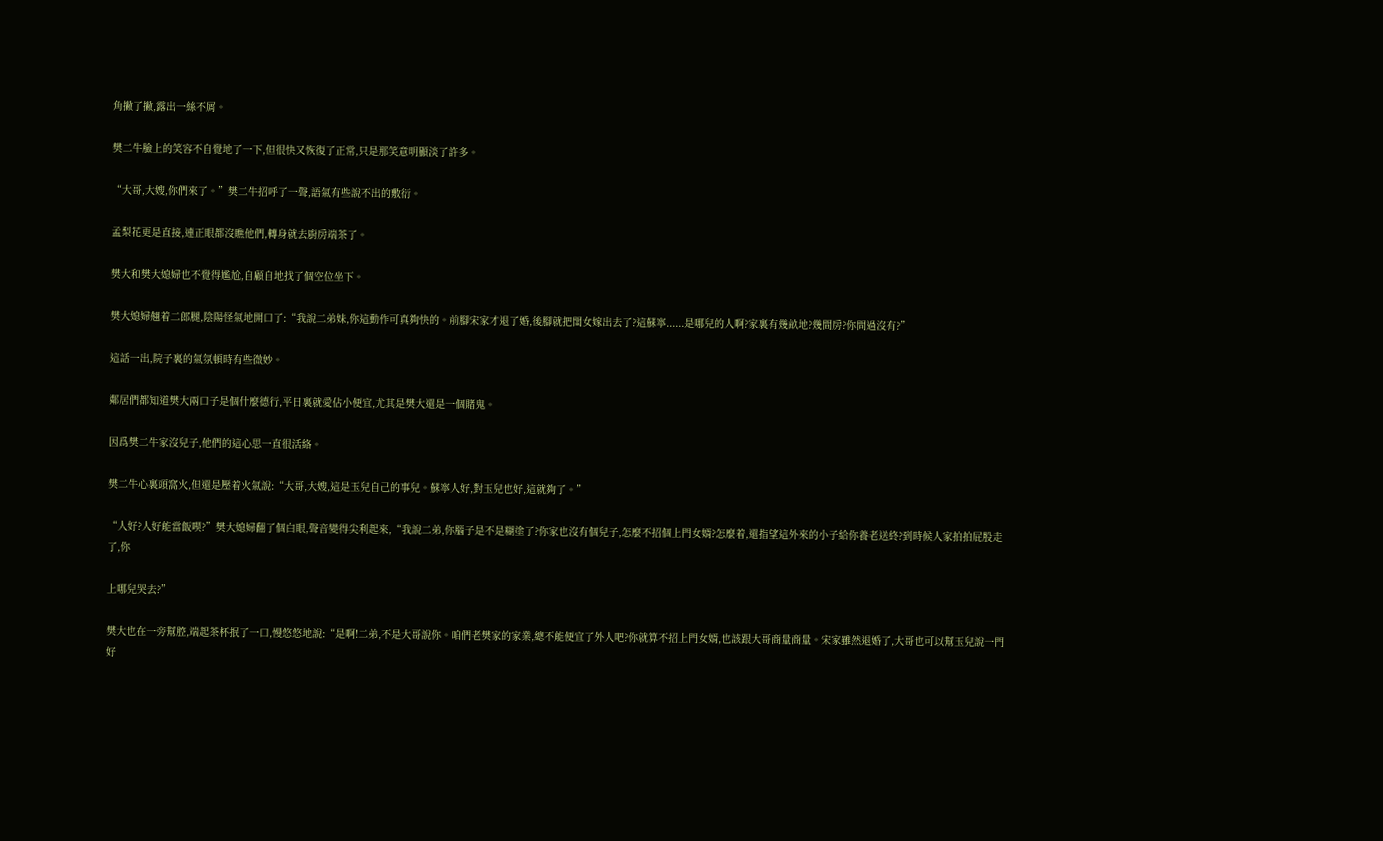角撇了撇,露出一絲不屑。

樊二牛臉上的笑容不自覺地了一下,但很快又恢復了正常,只是那笑意明顯淡了許多。

“大哥,大嫂,你們來了。”樊二牛招呼了一聲,語氣有些說不出的敷衍。

孟梨花更是直接,連正眼都沒瞧他們,轉身就去廚房端茶了。

樊大和樊大媳婦也不覺得尷尬,自顧自地找了個空位坐下。

樊大媳婦翹着二郎腿,陰陽怪氣地開口了:“我說二弟妹,你這動作可真夠快的。前腳宋家才退了婚,後腳就把閨女嫁出去了?這蘇寧......是哪兒的人啊?家裏有幾畝地?幾間房?你問過沒有?”

這話一出,院子裏的氣氛頓時有些微妙。

鄰居們都知道樊大兩口子是個什麼德行,平日裏就愛佔小便宜,尤其是樊大還是一個賭鬼。

因爲樊二牛家沒兒子,他們的這心思一直很活絡。

樊二牛心裏頭窩火,但還是壓着火氣說:“大哥,大嫂,這是玉兒自己的事兒。蘇寧人好,對玉兒也好,這就夠了。”

“人好?人好能當飯喫?”樊大媳婦翻了個白眼,聲音變得尖利起來,“我說二弟,你腦子是不是糊塗了?你家也沒有個兒子,怎麼不招個上門女婿?怎麼着,還指望這外來的小子給你養老送終?到時候人家拍拍屁股走了,你

上哪兒哭去?”

樊大也在一旁幫腔,端起茶杯抿了一口,慢悠悠地說:“是啊!二弟,不是大哥說你。咱們老樊家的家業,總不能便宜了外人吧?你就算不招上門女婿,也該跟大哥商量商量。宋家雖然退婚了,大哥也可以幫玉兒說一門好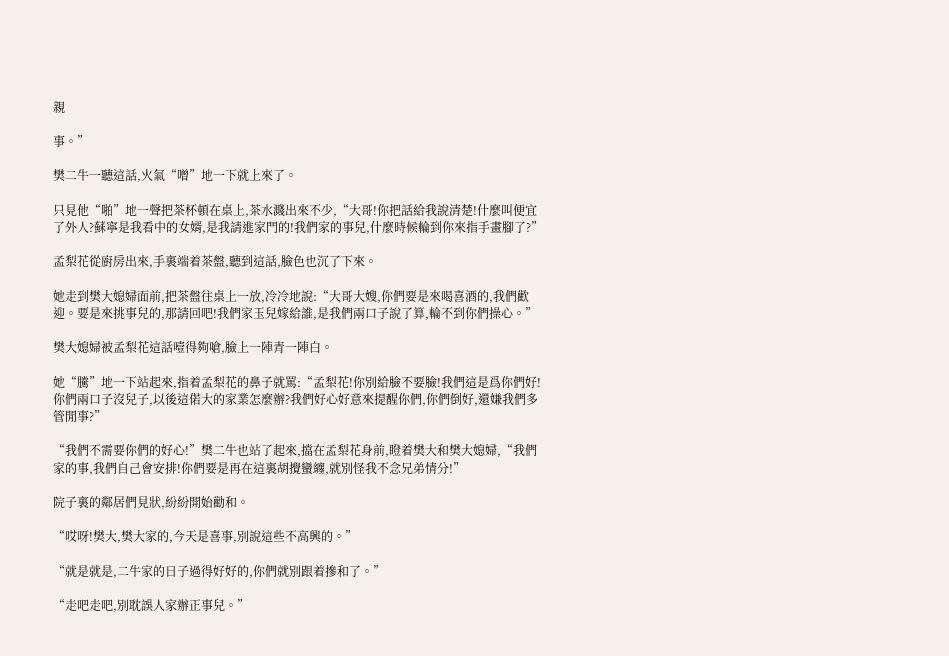親

事。”

樊二牛一聽這話,火氣“噌”地一下就上來了。

只見他“啪”地一聲把茶杯頓在桌上,茶水濺出來不少,“大哥!你把話給我說清楚!什麼叫便宜了外人?蘇寧是我看中的女婿,是我請進家門的!我們家的事兒,什麼時候輪到你來指手畫腳了?”

孟梨花從廚房出來,手裏端着茶盤,聽到這話,臉色也沉了下來。

她走到樊大媳婦面前,把茶盤往桌上一放,冷冷地說:“大哥大嫂,你們要是來喝喜酒的,我們歡迎。要是來挑事兒的,那請回吧!我們家玉兒嫁給誰,是我們兩口子說了算,輪不到你們操心。”

樊大媳婦被孟梨花這話噎得夠嗆,臉上一陣青一陣白。

她“騰”地一下站起來,指着孟梨花的鼻子就罵:“孟梨花!你別給臉不要臉!我們這是爲你們好!你們兩口子沒兒子,以後這偌大的家業怎麼辦?我們好心好意來提醒你們,你們倒好,還嫌我們多管閒事?”

“我們不需要你們的好心!”樊二牛也站了起來,擋在孟梨花身前,瞪着樊大和樊大媳婦,“我們家的事,我們自己會安排!你們要是再在這裏胡攪蠻纏,就別怪我不念兄弟情分!”

院子裏的鄰居們見狀,紛紛開始勸和。

“哎呀!樊大,樊大家的,今天是喜事,別說這些不高興的。”

“就是就是,二牛家的日子過得好好的,你們就別跟着摻和了。”

“走吧走吧,別耽誤人家辦正事兒。”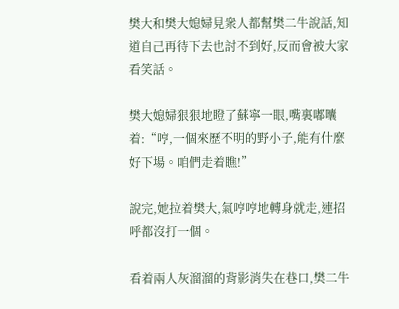樊大和樊大媳婦見衆人都幫樊二牛說話,知道自己再待下去也討不到好,反而會被大家看笑話。

樊大媳婦狠狠地瞪了蘇寧一眼,嘴裏嘟囔着:“哼,一個來歷不明的野小子,能有什麼好下場。咱們走着瞧!”

說完,她拉着樊大,氣哼哼地轉身就走,連招呼都沒打一個。

看着兩人灰溜溜的背影消失在巷口,樊二牛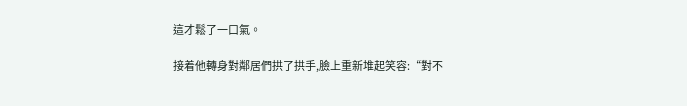這才鬆了一口氣。

接着他轉身對鄰居們拱了拱手,臉上重新堆起笑容:“對不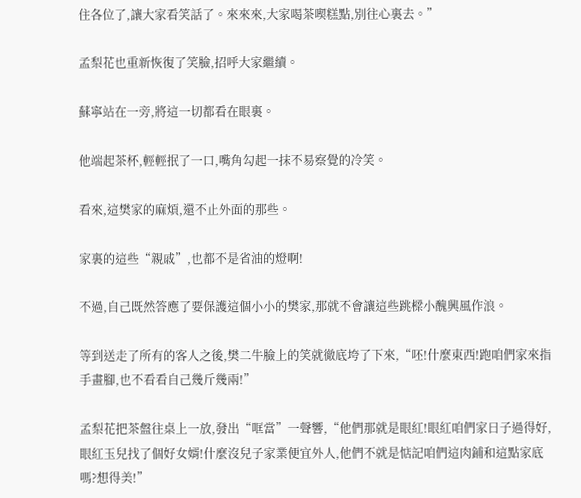住各位了,讓大家看笑話了。來來來,大家喝茶喫糕點,別往心裏去。”

孟梨花也重新恢復了笑臉,招呼大家繼續。

蘇寧站在一旁,將這一切都看在眼裏。

他端起茶杯,輕輕抿了一口,嘴角勾起一抹不易察覺的冷笑。

看來,這樊家的麻煩,還不止外面的那些。

家裏的這些“親戚”,也都不是省油的燈啊!

不過,自己既然答應了要保護這個小小的樊家,那就不會讓這些跳樑小醜興風作浪。

等到送走了所有的客人之後,樊二牛臉上的笑就徹底垮了下來,“呸!什麼東西!跑咱們家來指手畫腳,也不看看自己幾斤幾兩!”

孟梨花把茶盤往桌上一放,發出“哐當”一聲響,“他們那就是眼紅!眼紅咱們家日子過得好,眼紅玉兒找了個好女婿!什麼沒兒子家業便宜外人,他們不就是惦記咱們這肉鋪和這點家底嗎?想得美!”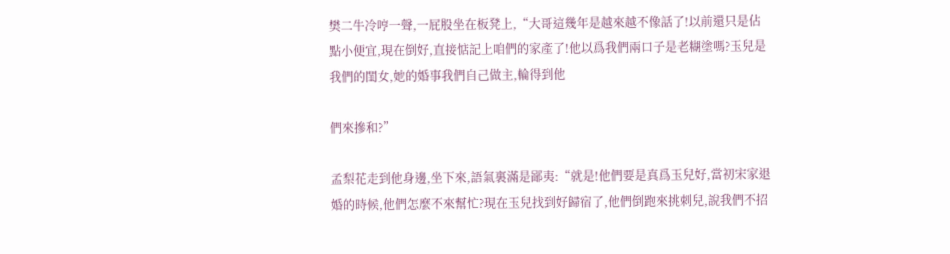樊二牛冷哼一聲,一屁股坐在板凳上,“大哥這幾年是越來越不像話了!以前還只是佔點小便宜,現在倒好,直接惦記上咱們的家產了!他以爲我們兩口子是老糊塗嗎?玉兒是我們的閨女,她的婚事我們自己做主,輪得到他

們來摻和?”

孟梨花走到他身邊,坐下來,語氣裏滿是鄙夷:“就是!他們要是真爲玉兒好,當初宋家退婚的時候,他們怎麼不來幫忙?現在玉兒找到好歸宿了,他們倒跑來挑刺兒,說我們不招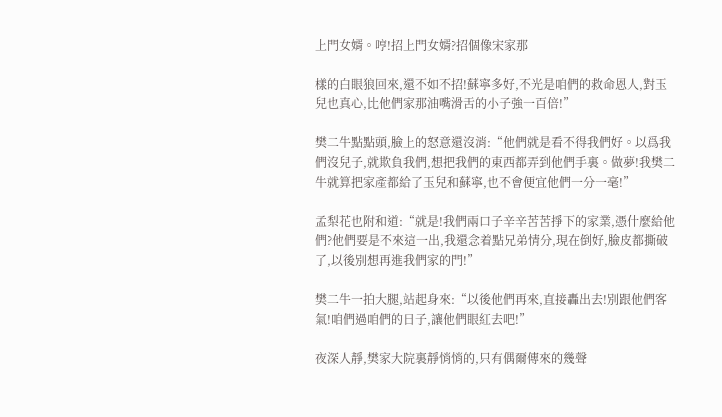上門女婿。哼!招上門女婿?招個像宋家那

樣的白眼狼回來,還不如不招!蘇寧多好,不光是咱們的救命恩人,對玉兒也真心,比他們家那油嘴滑舌的小子強一百倍!”

樊二牛點點頭,臉上的怒意還沒消:“他們就是看不得我們好。以爲我們沒兒子,就欺負我們,想把我們的東西都弄到他們手裏。做夢!我樊二牛就算把家產都給了玉兒和蘇寧,也不會便宜他們一分一毫!”

孟梨花也附和道:“就是!我們兩口子辛辛苦苦掙下的家業,憑什麼給他們?他們要是不來這一出,我還念着點兄弟情分,現在倒好,臉皮都撕破了,以後別想再進我們家的門!”

樊二牛一拍大腿,站起身來:“以後他們再來,直接轟出去!別跟他們客氣!咱們過咱們的日子,讓他們眼紅去吧!”

夜深人靜,樊家大院裏靜悄悄的,只有偶爾傳來的幾聲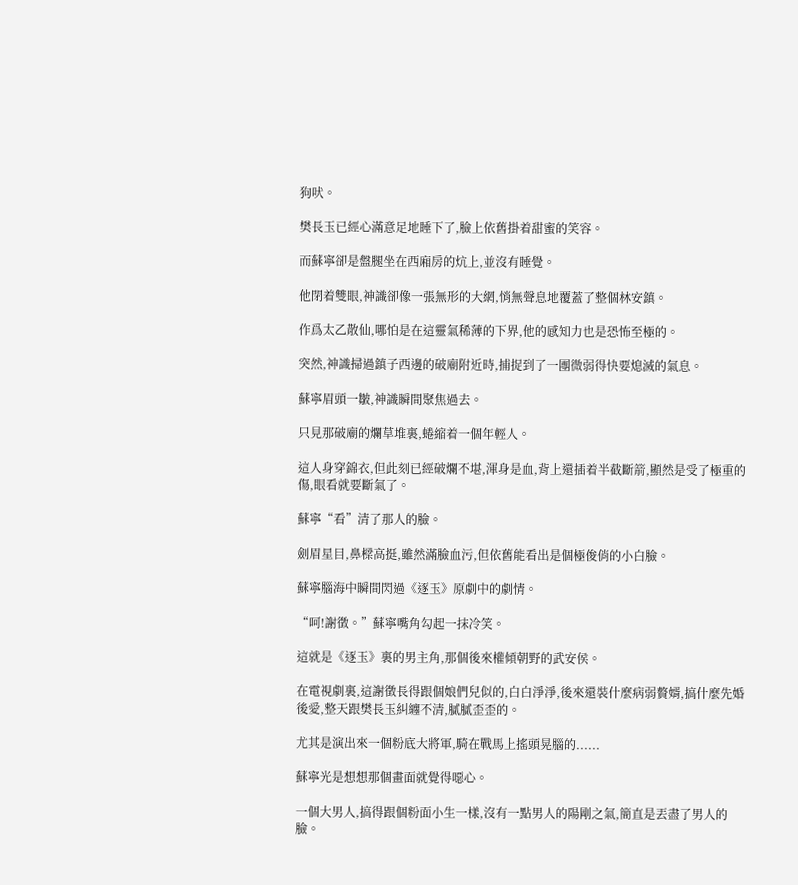狗吠。

樊長玉已經心滿意足地睡下了,臉上依舊掛着甜蜜的笑容。

而蘇寧卻是盤腿坐在西廂房的炕上,並沒有睡覺。

他閉着雙眼,神識卻像一張無形的大網,悄無聲息地覆蓋了整個林安鎮。

作爲太乙散仙,哪怕是在這靈氣稀薄的下界,他的感知力也是恐怖至極的。

突然,神識掃過鎮子西邊的破廟附近時,捕捉到了一團微弱得快要熄滅的氣息。

蘇寧眉頭一皺,神識瞬間聚焦過去。

只見那破廟的爛草堆裏,蜷縮着一個年輕人。

這人身穿錦衣,但此刻已經破爛不堪,渾身是血,背上還插着半截斷箭,顯然是受了極重的傷,眼看就要斷氣了。

蘇寧“看”清了那人的臉。

劍眉星目,鼻樑高挺,雖然滿臉血污,但依舊能看出是個極俊俏的小白臉。

蘇寧腦海中瞬間閃過《逐玉》原劇中的劇情。

“呵!謝徵。”蘇寧嘴角勾起一抹冷笑。

這就是《逐玉》裏的男主角,那個後來權傾朝野的武安侯。

在電視劇裏,這謝徵長得跟個娘們兒似的,白白淨淨,後來還裝什麼病弱贅婿,搞什麼先婚後愛,整天跟樊長玉糾纏不清,膩膩歪歪的。

尤其是演出來一個粉底大將軍,騎在戰馬上搖頭晃腦的......

蘇寧光是想想那個畫面就覺得噁心。

一個大男人,搞得跟個粉面小生一樣,沒有一點男人的陽剛之氣,簡直是丟盡了男人的臉。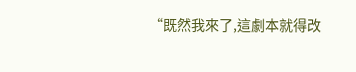“既然我來了,這劇本就得改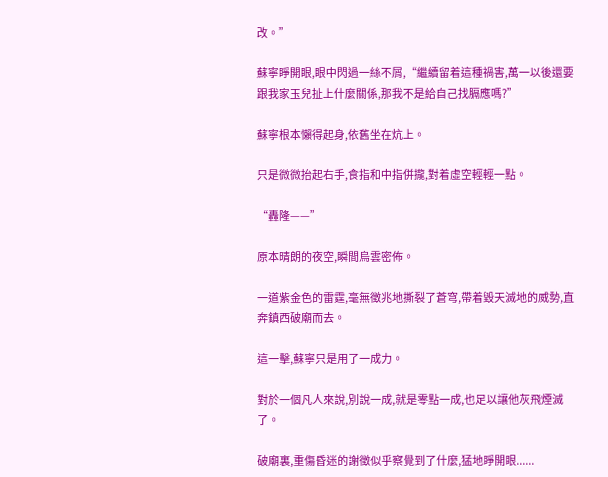改。”

蘇寧睜開眼,眼中閃過一絲不屑,“繼續留着這種禍害,萬一以後還要跟我家玉兒扯上什麼關係,那我不是給自己找膈應嗎?”

蘇寧根本懶得起身,依舊坐在炕上。

只是微微抬起右手,食指和中指併攏,對着虛空輕輕一點。

“轟隆——”

原本晴朗的夜空,瞬間烏雲密佈。

一道紫金色的雷霆,毫無徵兆地撕裂了蒼穹,帶着毀天滅地的威勢,直奔鎮西破廟而去。

這一擊,蘇寧只是用了一成力。

對於一個凡人來說,別說一成,就是零點一成,也足以讓他灰飛煙滅了。

破廟裏,重傷昏迷的謝徵似乎察覺到了什麼,猛地睜開眼......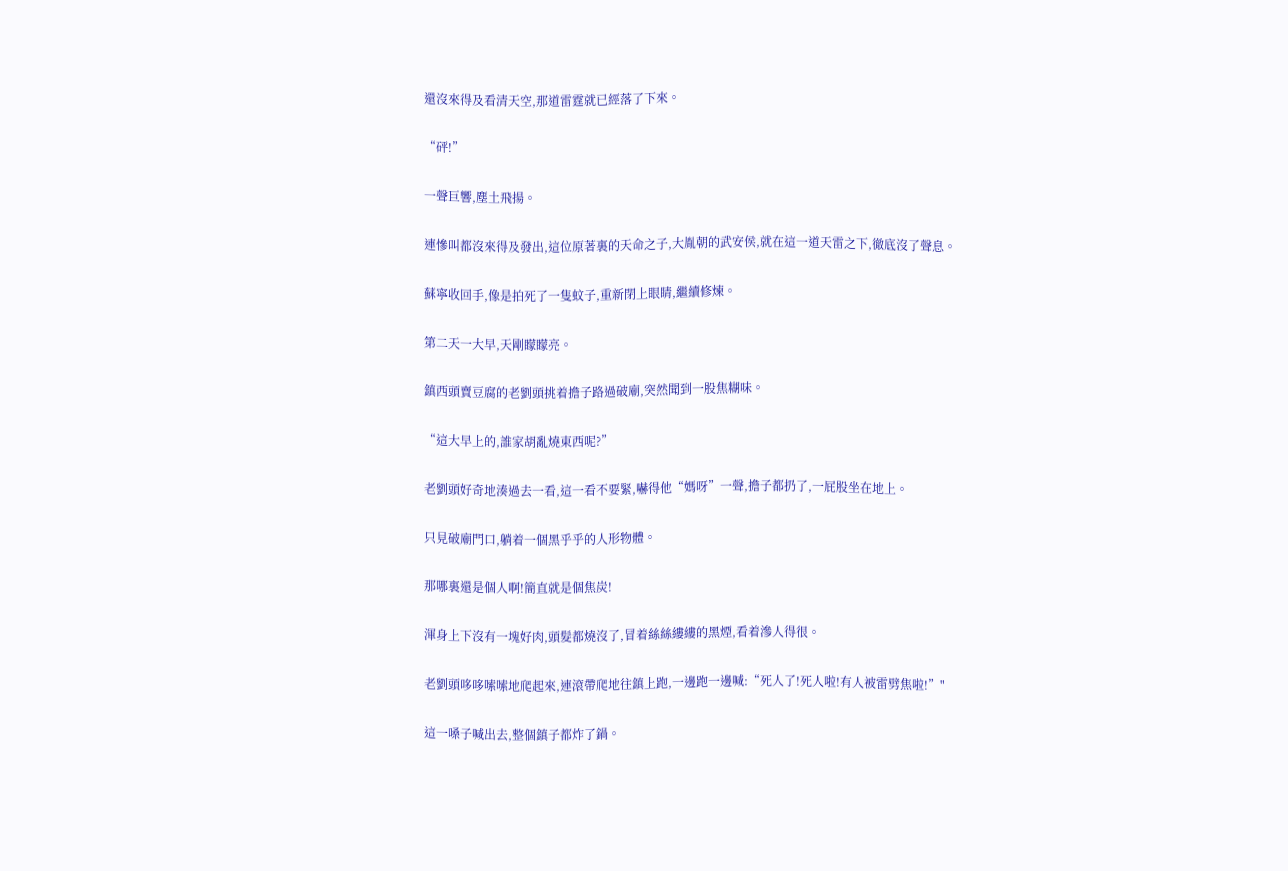還沒來得及看清天空,那道雷霆就已經落了下來。

“砰!”

一聲巨響,塵土飛揚。

連慘叫都沒來得及發出,這位原著裏的天命之子,大胤朝的武安侯,就在這一道天雷之下,徹底沒了聲息。

蘇寧收回手,像是拍死了一隻蚊子,重新閉上眼睛,繼續修煉。

第二天一大早,天剛矇矇亮。

鎮西頭賣豆腐的老劉頭挑着擔子路過破廟,突然聞到一股焦糊味。

“這大早上的,誰家胡亂燒東西呢?”

老劉頭好奇地湊過去一看,這一看不要緊,嚇得他“媽呀”一聲,擔子都扔了,一屁股坐在地上。

只見破廟門口,躺着一個黑乎乎的人形物體。

那哪裏還是個人啊!簡直就是個焦炭!

渾身上下沒有一塊好肉,頭髮都燒沒了,冒着絲絲縷縷的黑煙,看着滲人得很。

老劉頭哆哆嗦嗦地爬起來,連滾帶爬地往鎮上跑,一邊跑一邊喊:“死人了!死人啦!有人被雷劈焦啦!”"

這一嗓子喊出去,整個鎮子都炸了鍋。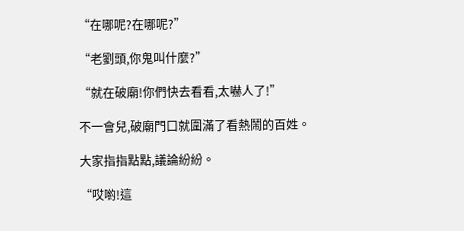“在哪呢?在哪呢?”

“老劉頭,你鬼叫什麼?”

“就在破廟!你們快去看看,太嚇人了!”

不一會兒,破廟門口就圍滿了看熱鬧的百姓。

大家指指點點,議論紛紛。

“哎喲!這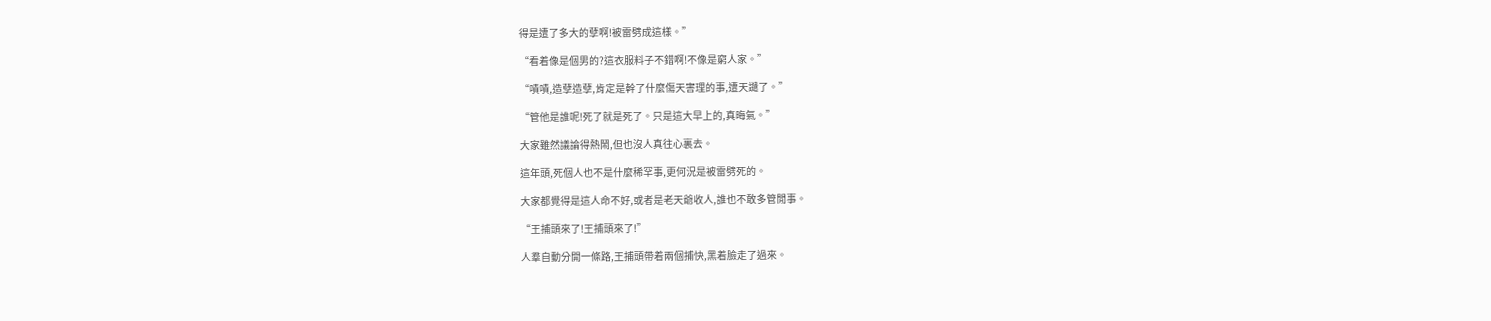得是遭了多大的孽啊!被雷劈成這樣。”

“看着像是個男的?這衣服料子不錯啊!不像是窮人家。”

“嘖嘖,造孽造孽,肯定是幹了什麼傷天害理的事,遭天譴了。”

“管他是誰呢!死了就是死了。只是這大早上的,真晦氣。”

大家雖然議論得熱鬧,但也沒人真往心裏去。

這年頭,死個人也不是什麼稀罕事,更何況是被雷劈死的。

大家都覺得是這人命不好,或者是老天爺收人,誰也不敢多管閒事。

“王捕頭來了!王捕頭來了!”

人羣自動分開一條路,王捕頭帶着兩個捕快,黑着臉走了過來。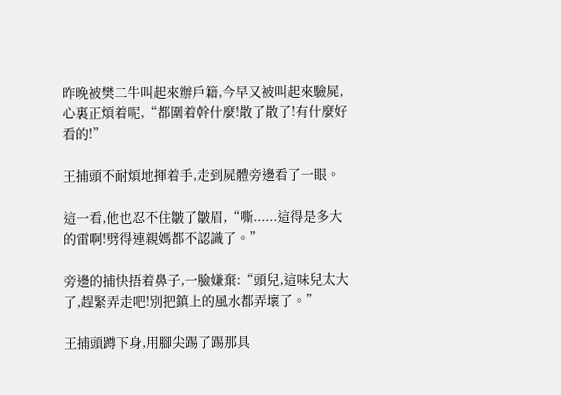昨晚被樊二牛叫起來辦戶籍,今早又被叫起來驗屍,心裏正煩着呢,“都圍着幹什麼!散了散了!有什麼好看的!”

王捕頭不耐煩地揮着手,走到屍體旁邊看了一眼。

這一看,他也忍不住皺了皺眉,“嘶......這得是多大的雷啊!劈得連親媽都不認識了。”

旁邊的捕快捂着鼻子,一臉嫌棄:“頭兒,這味兒太大了,趕緊弄走吧!別把鎮上的風水都弄壞了。”

王捕頭蹲下身,用腳尖踢了踢那具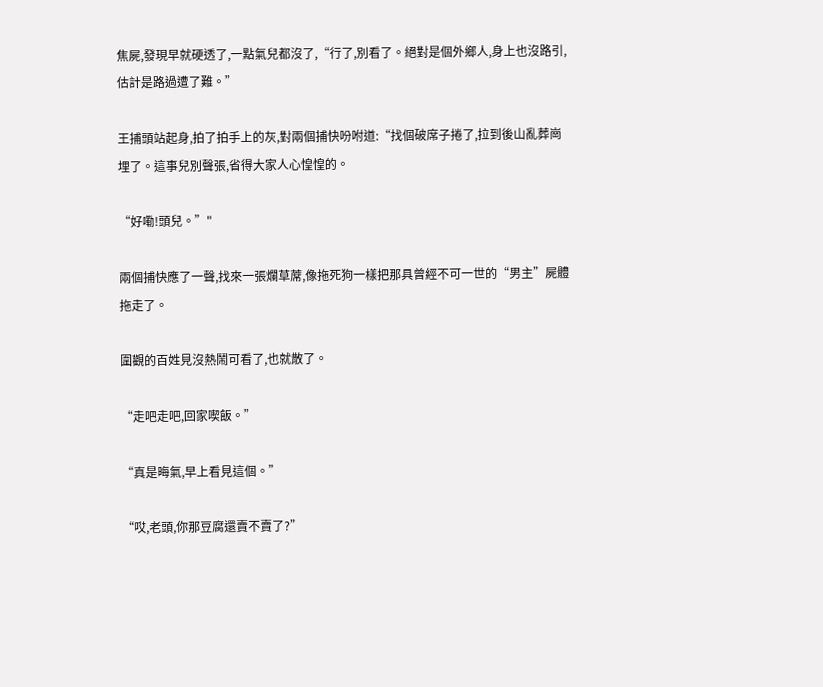焦屍,發現早就硬透了,一點氣兒都沒了,“行了,別看了。絕對是個外鄉人,身上也沒路引,估計是路過遭了難。”

王捕頭站起身,拍了拍手上的灰,對兩個捕快吩咐道:“找個破席子捲了,拉到後山亂葬崗埋了。這事兒別聲張,省得大家人心惶惶的。

“好嘞!頭兒。”"

兩個捕快應了一聲,找來一張爛草蓆,像拖死狗一樣把那具曾經不可一世的“男主”屍體拖走了。

圍觀的百姓見沒熱鬧可看了,也就散了。

“走吧走吧,回家喫飯。”

“真是晦氣,早上看見這個。”

“哎,老頭,你那豆腐還賣不賣了?”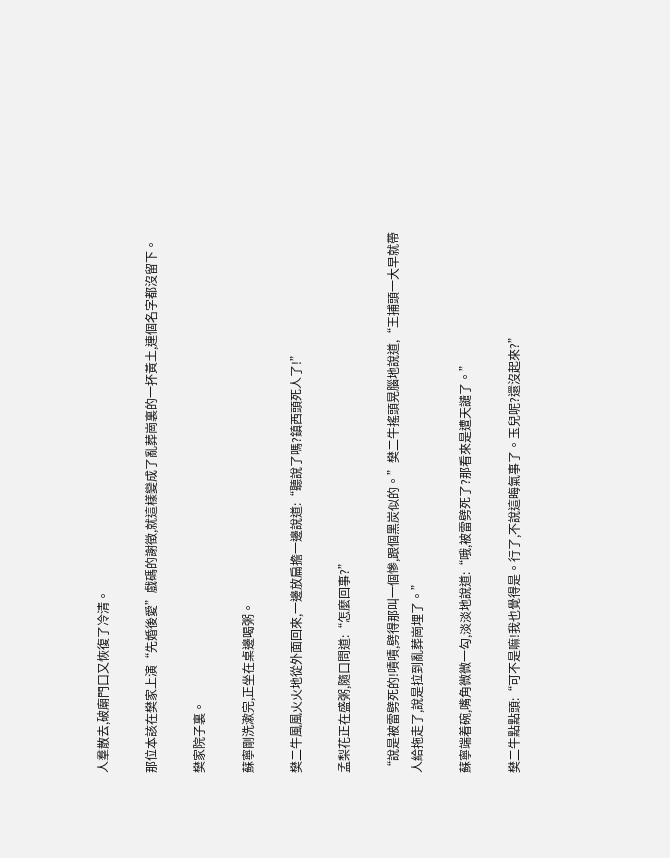人羣散去,破廟門口又恢復了冷清。

那位本該在樊家上演“先婚後愛”戲碼的謝徵,就這樣變成了亂葬崗裏的一抔黃土,連個名字都沒留下。

樊家院子裏。

蘇寧剛洗漱完,正坐在桌邊喝粥。

樊二牛風風火火地從外面回來,一邊放扁擔一邊說道:“聽說了嗎?鎮西頭死人了!”

孟梨花正在盛粥,隨口問道:“怎麼回事?”

“說是被雷劈死的!嘖嘖,劈得那叫一個慘,跟個黑炭似的。”樊二牛搖頭晃腦地說道,“王捕頭一大早就帶人給拖走了,說是拉到亂葬崗埋了。”

蘇寧端着碗,嘴角微微一勾,淡淡地說道:“哦,被雷劈死了?那看來是遭天譴了。”

樊二牛點點頭:“可不是嘛!我也覺得是。行了,不說這晦氣事了。玉兒呢?還沒起來?”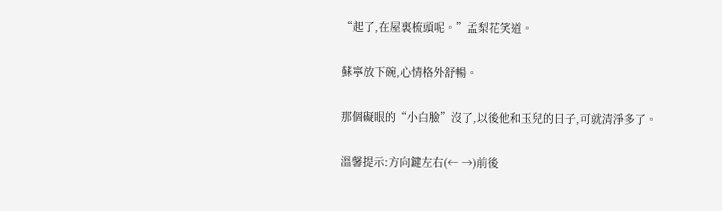“起了,在屋裏梳頭呢。”孟梨花笑道。

蘇寧放下碗,心情格外舒暢。

那個礙眼的“小白臉”沒了,以後他和玉兒的日子,可就清淨多了。

溫馨提示:方向鍵左右(← →)前後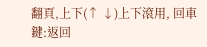翻頁,上下(↑ ↓)上下滾用, 回車鍵:返回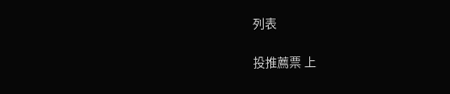列表

投推薦票 上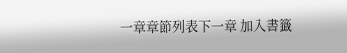一章章節列表下一章 加入書籤